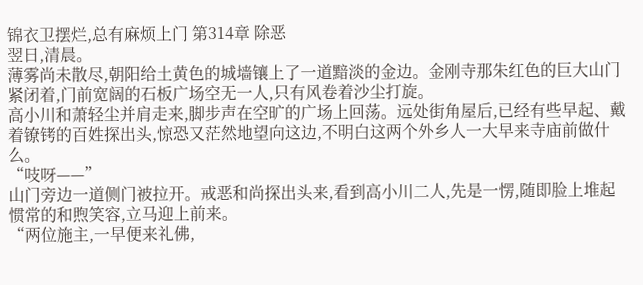锦衣卫摆烂,总有麻烦上门 第314章 除恶
翌日,清晨。
薄雾尚未散尽,朝阳给土黄色的城墙镶上了一道黯淡的金边。金刚寺那朱红色的巨大山门紧闭着,门前宽阔的石板广场空无一人,只有风卷着沙尘打旋。
高小川和萧轻尘并肩走来,脚步声在空旷的广场上回荡。远处街角屋后,已经有些早起、戴着镣铐的百姓探出头,惊恐又茫然地望向这边,不明白这两个外乡人一大早来寺庙前做什么。
“吱呀——”
山门旁边一道侧门被拉开。戒恶和尚探出头来,看到高小川二人,先是一愣,随即脸上堆起惯常的和煦笑容,立马迎上前来。
“两位施主,一早便来礼佛,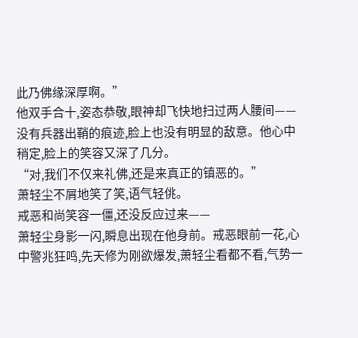此乃佛缘深厚啊。”
他双手合十,姿态恭敬,眼神却飞快地扫过两人腰间——没有兵器出鞘的痕迹,脸上也没有明显的敌意。他心中稍定,脸上的笑容又深了几分。
“对,我们不仅来礼佛,还是来真正的镇恶的。”
萧轻尘不屑地笑了笑,语气轻佻。
戒恶和尚笑容一僵,还没反应过来——
萧轻尘身影一闪,瞬息出现在他身前。戒恶眼前一花,心中警兆狂鸣,先天修为刚欲爆发,萧轻尘看都不看,气势一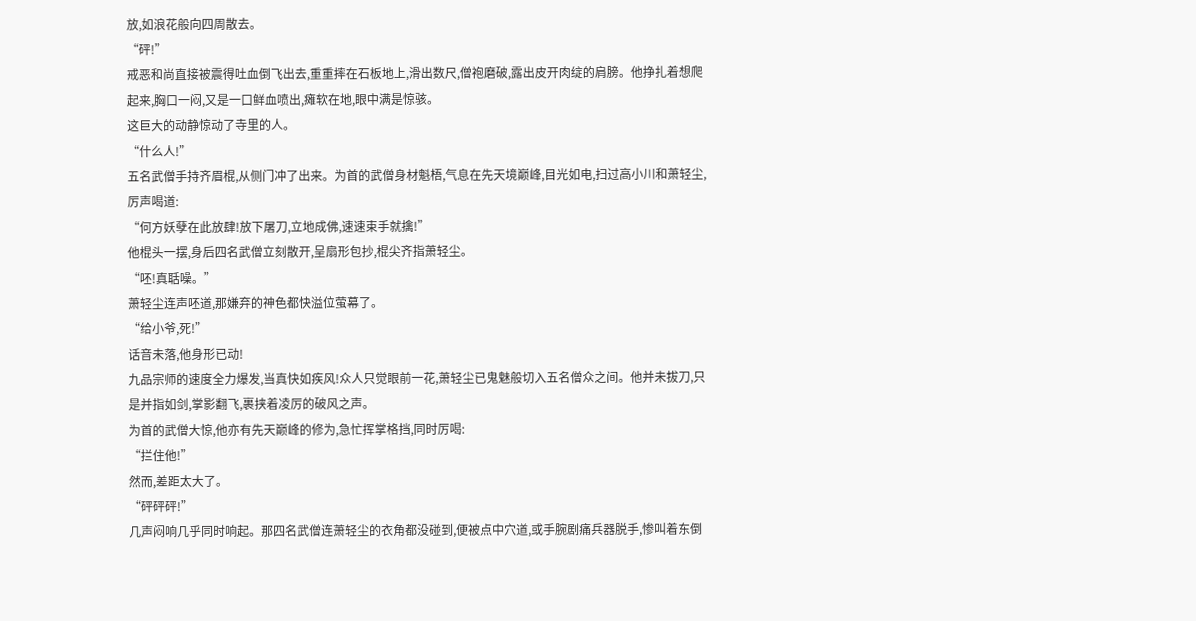放,如浪花般向四周散去。
“砰!”
戒恶和尚直接被震得吐血倒飞出去,重重摔在石板地上,滑出数尺,僧袍磨破,露出皮开肉绽的肩膀。他挣扎着想爬起来,胸口一闷,又是一口鲜血喷出,瘫软在地,眼中满是惊骇。
这巨大的动静惊动了寺里的人。
“什么人!”
五名武僧手持齐眉棍,从侧门冲了出来。为首的武僧身材魁梧,气息在先天境巅峰,目光如电,扫过高小川和萧轻尘,厉声喝道:
“何方妖孽在此放肆!放下屠刀,立地成佛,速速束手就擒!”
他棍头一摆,身后四名武僧立刻散开,呈扇形包抄,棍尖齐指萧轻尘。
“呸!真聒噪。”
萧轻尘连声呸道,那嫌弃的神色都快溢位萤幕了。
“给小爷,死!”
话音未落,他身形已动!
九品宗师的速度全力爆发,当真快如疾风!众人只觉眼前一花,萧轻尘已鬼魅般切入五名僧众之间。他并未拔刀,只是并指如剑,掌影翻飞,裹挟着凌厉的破风之声。
为首的武僧大惊,他亦有先天巅峰的修为,急忙挥掌格挡,同时厉喝:
“拦住他!”
然而,差距太大了。
“砰砰砰!”
几声闷响几乎同时响起。那四名武僧连萧轻尘的衣角都没碰到,便被点中穴道,或手腕剧痛兵器脱手,惨叫着东倒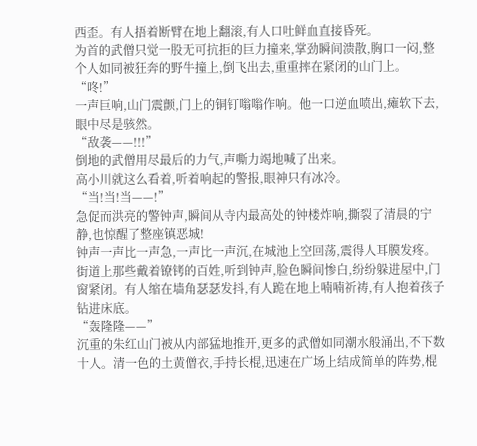西歪。有人捂着断臂在地上翻滚,有人口吐鲜血直接昏死。
为首的武僧只觉一股无可抗拒的巨力撞来,掌劲瞬间溃散,胸口一闷,整个人如同被狂奔的野牛撞上,倒飞出去,重重摔在紧闭的山门上。
“咚!”
一声巨响,山门震颤,门上的铜钉嗡嗡作响。他一口逆血喷出,瘫软下去,眼中尽是骇然。
“敌袭——!!!”
倒地的武僧用尽最后的力气,声嘶力竭地喊了出来。
高小川就这么看着,听着响起的警报,眼神只有冰冷。
“当!当!当——!”
急促而洪亮的警钟声,瞬间从寺内最高处的钟楼炸响,撕裂了清晨的宁静,也惊醒了整座镇恶城!
钟声一声比一声急,一声比一声沉,在城池上空回荡,震得人耳膜发疼。
街道上那些戴着镣铐的百姓,听到钟声,脸色瞬间惨白,纷纷躲进屋中,门窗紧闭。有人缩在墙角瑟瑟发抖,有人跪在地上喃喃祈祷,有人抱着孩子钻进床底。
“轰隆隆——”
沉重的朱红山门被从内部猛地推开,更多的武僧如同潮水般涌出,不下数十人。清一色的土黄僧衣,手持长棍,迅速在广场上结成简单的阵势,棍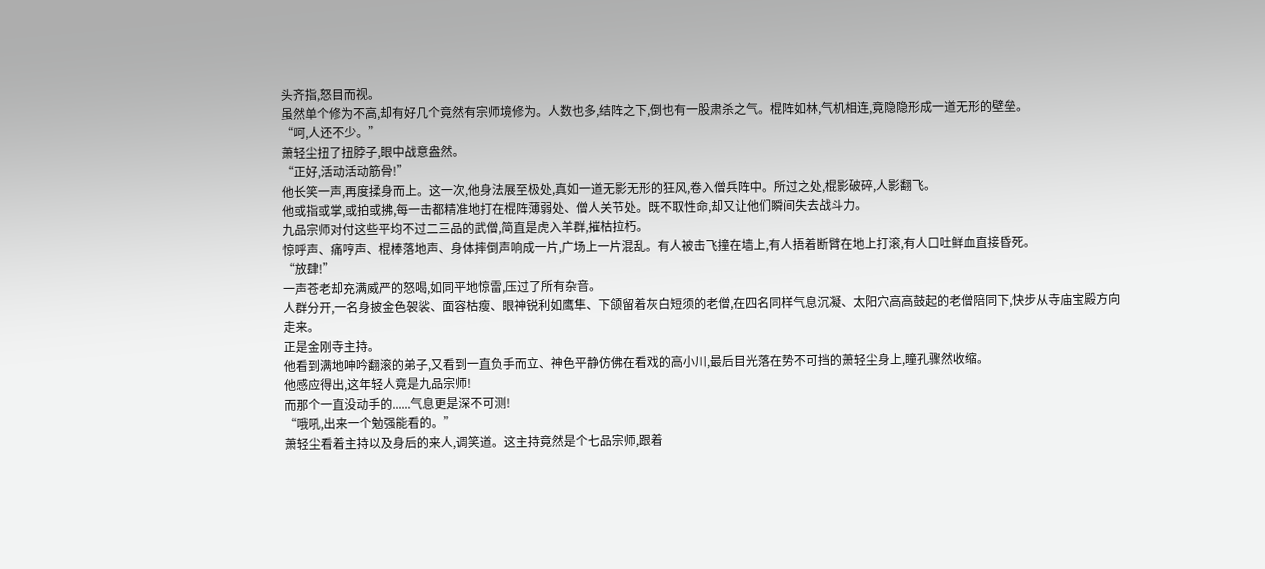头齐指,怒目而视。
虽然单个修为不高,却有好几个竟然有宗师境修为。人数也多,结阵之下,倒也有一股肃杀之气。棍阵如林,气机相连,竟隐隐形成一道无形的壁垒。
“呵,人还不少。”
萧轻尘扭了扭脖子,眼中战意盎然。
“正好,活动活动筋骨!”
他长笑一声,再度揉身而上。这一次,他身法展至极处,真如一道无影无形的狂风,卷入僧兵阵中。所过之处,棍影破碎,人影翻飞。
他或指或掌,或拍或拂,每一击都精准地打在棍阵薄弱处、僧人关节处。既不取性命,却又让他们瞬间失去战斗力。
九品宗师对付这些平均不过二三品的武僧,简直是虎入羊群,摧枯拉朽。
惊呼声、痛哼声、棍棒落地声、身体摔倒声响成一片,广场上一片混乱。有人被击飞撞在墙上,有人捂着断臂在地上打滚,有人口吐鲜血直接昏死。
“放肆!”
一声苍老却充满威严的怒喝,如同平地惊雷,压过了所有杂音。
人群分开,一名身披金色袈裟、面容枯瘦、眼神锐利如鹰隼、下颌留着灰白短须的老僧,在四名同样气息沉凝、太阳穴高高鼓起的老僧陪同下,快步从寺庙宝殿方向走来。
正是金刚寺主持。
他看到满地呻吟翻滚的弟子,又看到一直负手而立、神色平静仿佛在看戏的高小川,最后目光落在势不可挡的萧轻尘身上,瞳孔骤然收缩。
他感应得出,这年轻人竟是九品宗师!
而那个一直没动手的......气息更是深不可测!
“哦吼,出来一个勉强能看的。”
萧轻尘看着主持以及身后的来人,调笑道。这主持竟然是个七品宗师,跟着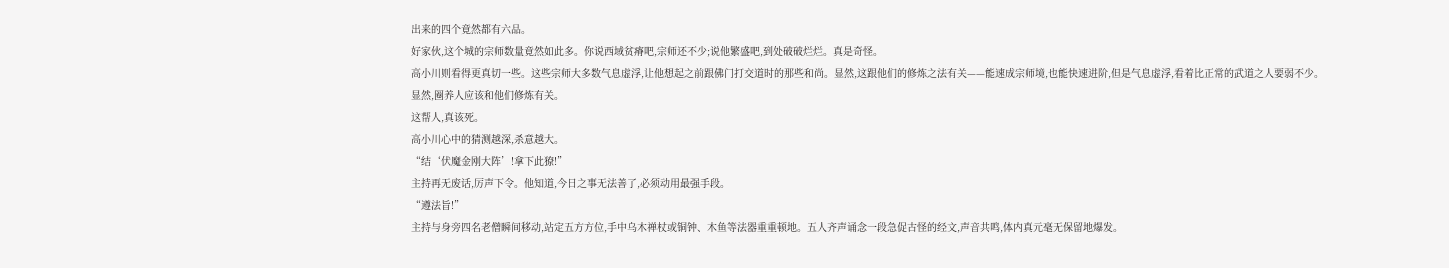出来的四个竟然都有六品。
好家伙,这个城的宗师数量竟然如此多。你说西域贫瘠吧,宗师还不少;说他繁盛吧,到处破破烂烂。真是奇怪。
高小川则看得更真切一些。这些宗师大多数气息虚浮,让他想起之前跟佛门打交道时的那些和尚。显然,这跟他们的修炼之法有关——能速成宗师境,也能快速进阶,但是气息虚浮,看着比正常的武道之人要弱不少。
显然,圈养人应该和他们修炼有关。
这帮人,真该死。
高小川心中的猜测越深,杀意越大。
“结‘伏魔金刚大阵’!拿下此獠!”
主持再无废话,厉声下令。他知道,今日之事无法善了,必须动用最强手段。
“遵法旨!”
主持与身旁四名老僧瞬间移动,站定五方方位,手中乌木禅杖或铜钟、木鱼等法器重重顿地。五人齐声诵念一段急促古怪的经文,声音共鸣,体内真元毫无保留地爆发。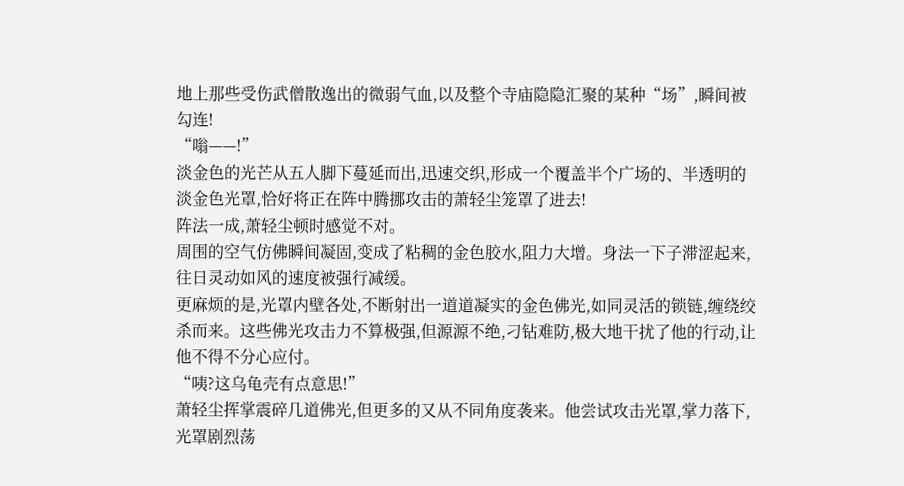地上那些受伤武僧散逸出的微弱气血,以及整个寺庙隐隐汇聚的某种“场”,瞬间被勾连!
“嗡——!”
淡金色的光芒从五人脚下蔓延而出,迅速交织,形成一个覆盖半个广场的、半透明的淡金色光罩,恰好将正在阵中腾挪攻击的萧轻尘笼罩了进去!
阵法一成,萧轻尘顿时感觉不对。
周围的空气仿佛瞬间凝固,变成了粘稠的金色胶水,阻力大增。身法一下子滞涩起来,往日灵动如风的速度被强行减缓。
更麻烦的是,光罩内壁各处,不断射出一道道凝实的金色佛光,如同灵活的锁链,缠绕绞杀而来。这些佛光攻击力不算极强,但源源不绝,刁钻难防,极大地干扰了他的行动,让他不得不分心应付。
“咦?这乌龟壳有点意思!”
萧轻尘挥掌震碎几道佛光,但更多的又从不同角度袭来。他尝试攻击光罩,掌力落下,光罩剧烈荡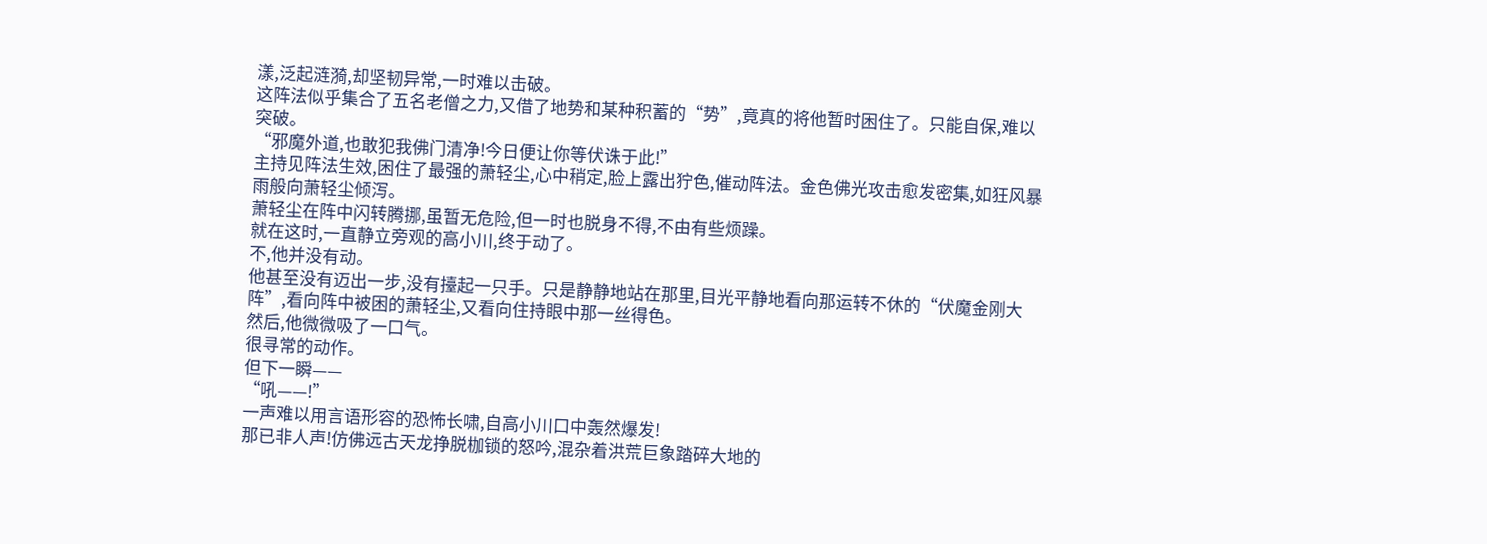漾,泛起涟漪,却坚韧异常,一时难以击破。
这阵法似乎集合了五名老僧之力,又借了地势和某种积蓄的“势”,竟真的将他暂时困住了。只能自保,难以突破。
“邪魔外道,也敢犯我佛门清净!今日便让你等伏诛于此!”
主持见阵法生效,困住了最强的萧轻尘,心中稍定,脸上露出狞色,催动阵法。金色佛光攻击愈发密集,如狂风暴雨般向萧轻尘倾泻。
萧轻尘在阵中闪转腾挪,虽暂无危险,但一时也脱身不得,不由有些烦躁。
就在这时,一直静立旁观的高小川,终于动了。
不,他并没有动。
他甚至没有迈出一步,没有擡起一只手。只是静静地站在那里,目光平静地看向那运转不休的“伏魔金刚大阵”,看向阵中被困的萧轻尘,又看向住持眼中那一丝得色。
然后,他微微吸了一口气。
很寻常的动作。
但下一瞬——
“吼——!”
一声难以用言语形容的恐怖长啸,自高小川口中轰然爆发!
那已非人声!仿佛远古天龙挣脱枷锁的怒吟,混杂着洪荒巨象踏碎大地的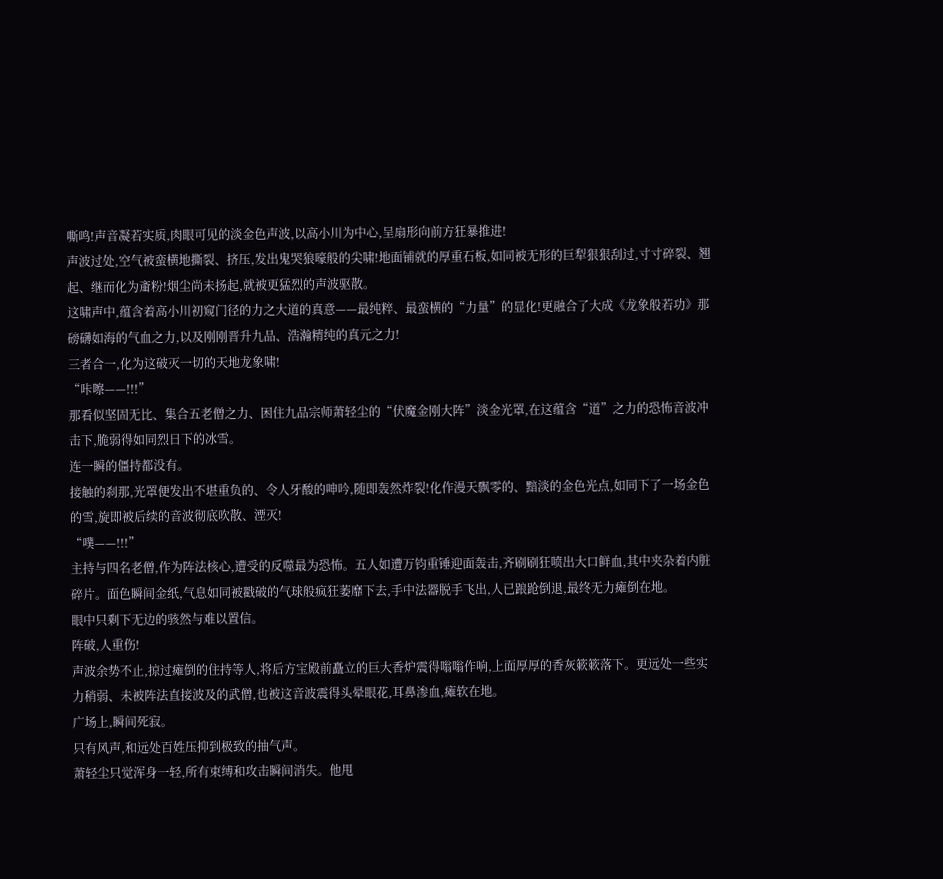嘶鸣!声音凝若实质,肉眼可见的淡金色声波,以高小川为中心,呈扇形向前方狂暴推进!
声波过处,空气被蛮横地撕裂、挤压,发出鬼哭狼嚎般的尖啸!地面铺就的厚重石板,如同被无形的巨犁狠狠刮过,寸寸碎裂、翘起、继而化为齑粉!烟尘尚未扬起,就被更猛烈的声波驱散。
这啸声中,蕴含着高小川初窥门径的力之大道的真意——最纯粹、最蛮横的“力量”的显化!更融合了大成《龙象般若功》那磅礴如海的气血之力,以及刚刚晋升九品、浩瀚精纯的真元之力!
三者合一,化为这破灭一切的天地龙象啸!
“咔嚓——!!!”
那看似坚固无比、集合五老僧之力、困住九品宗师萧轻尘的“伏魔金刚大阵”淡金光罩,在这蕴含“道”之力的恐怖音波冲击下,脆弱得如同烈日下的冰雪。
连一瞬的僵持都没有。
接触的刹那,光罩便发出不堪重负的、令人牙酸的呻吟,随即轰然炸裂!化作漫天飘零的、黯淡的金色光点,如同下了一场金色的雪,旋即被后续的音波彻底吹散、湮灭!
“噗——!!!”
主持与四名老僧,作为阵法核心,遭受的反噬最为恐怖。五人如遭万钧重锤迎面轰击,齐刷刷狂喷出大口鲜血,其中夹杂着内脏碎片。面色瞬间金纸,气息如同被戳破的气球般疯狂萎靡下去,手中法器脱手飞出,人已踉跄倒退,最终无力瘫倒在地。
眼中只剩下无边的骇然与难以置信。
阵破,人重伤!
声波余势不止,掠过瘫倒的住持等人,将后方宝殿前矗立的巨大香炉震得嗡嗡作响,上面厚厚的香灰簌簌落下。更远处一些实力稍弱、未被阵法直接波及的武僧,也被这音波震得头晕眼花,耳鼻渗血,瘫软在地。
广场上,瞬间死寂。
只有风声,和远处百姓压抑到极致的抽气声。
萧轻尘只觉浑身一轻,所有束缚和攻击瞬间消失。他甩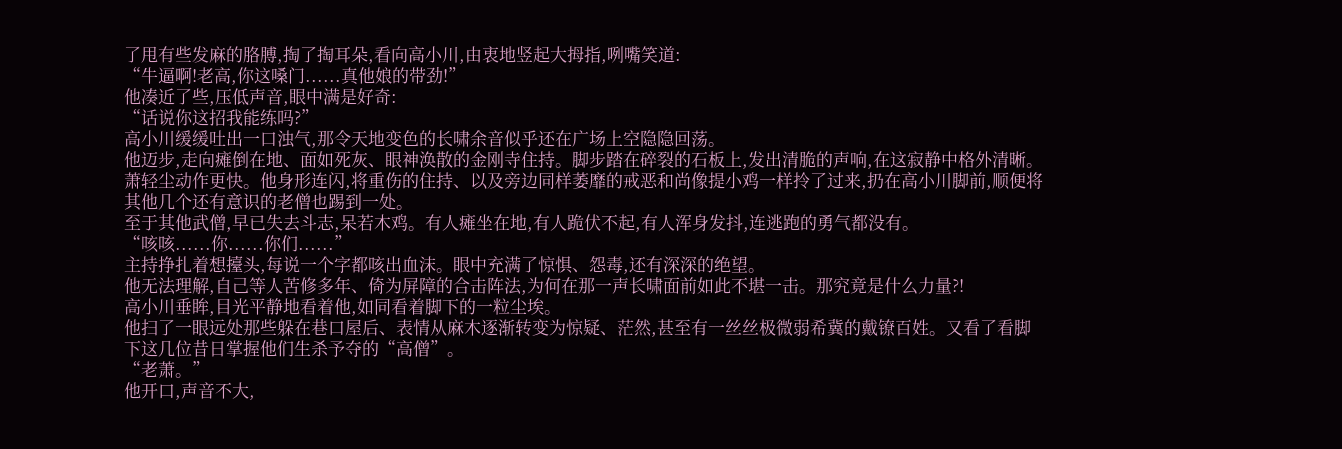了甩有些发麻的胳膊,掏了掏耳朵,看向高小川,由衷地竖起大拇指,咧嘴笑道:
“牛逼啊!老高,你这嗓门......真他娘的带劲!”
他凑近了些,压低声音,眼中满是好奇:
“话说你这招我能练吗?”
高小川缓缓吐出一口浊气,那令天地变色的长啸余音似乎还在广场上空隐隐回荡。
他迈步,走向瘫倒在地、面如死灰、眼神涣散的金刚寺住持。脚步踏在碎裂的石板上,发出清脆的声响,在这寂静中格外清晰。
萧轻尘动作更快。他身形连闪,将重伤的住持、以及旁边同样萎靡的戒恶和尚像提小鸡一样拎了过来,扔在高小川脚前,顺便将其他几个还有意识的老僧也踢到一处。
至于其他武僧,早已失去斗志,呆若木鸡。有人瘫坐在地,有人跪伏不起,有人浑身发抖,连逃跑的勇气都没有。
“咳咳......你......你们......”
主持挣扎着想擡头,每说一个字都咳出血沫。眼中充满了惊惧、怨毒,还有深深的绝望。
他无法理解,自己等人苦修多年、倚为屏障的合击阵法,为何在那一声长啸面前如此不堪一击。那究竟是什么力量?!
高小川垂眸,目光平静地看着他,如同看着脚下的一粒尘埃。
他扫了一眼远处那些躲在巷口屋后、表情从麻木逐渐转变为惊疑、茫然,甚至有一丝丝极微弱希冀的戴镣百姓。又看了看脚下这几位昔日掌握他们生杀予夺的“高僧”。
“老萧。”
他开口,声音不大,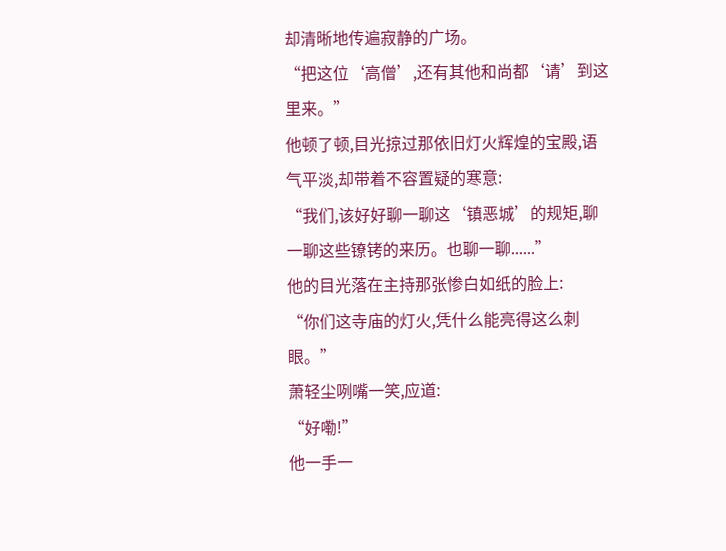却清晰地传遍寂静的广场。
“把这位‘高僧’,还有其他和尚都‘请’到这里来。”
他顿了顿,目光掠过那依旧灯火辉煌的宝殿,语气平淡,却带着不容置疑的寒意:
“我们,该好好聊一聊这‘镇恶城’的规矩,聊一聊这些镣铐的来历。也聊一聊......”
他的目光落在主持那张惨白如纸的脸上:
“你们这寺庙的灯火,凭什么能亮得这么刺眼。”
萧轻尘咧嘴一笑,应道:
“好嘞!”
他一手一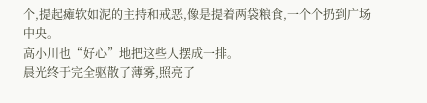个,提起瘫软如泥的主持和戒恶,像是提着两袋粮食,一个个扔到广场中央。
高小川也“好心”地把这些人摆成一排。
晨光终于完全驱散了薄雾,照亮了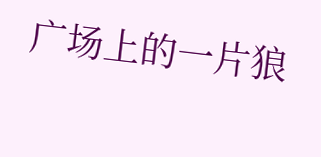广场上的一片狼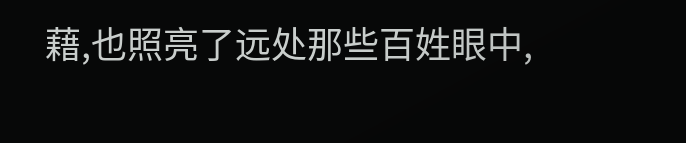藉,也照亮了远处那些百姓眼中,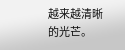越来越清晰的光芒。